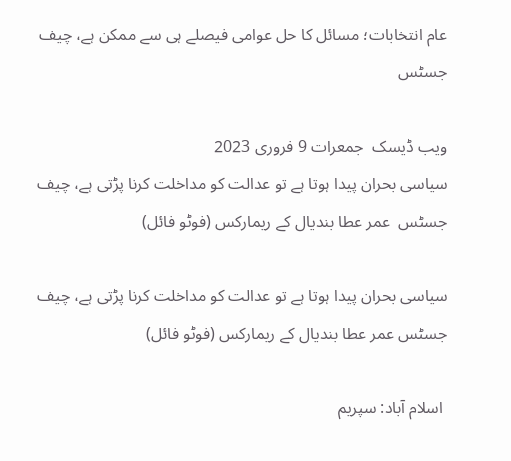عام انتخابات؛ مسائل کا حل عوامی فیصلے ہی سے ممکن ہے، چیف جسٹس

ویب ڈیسک  جمعرات 9 فروری 2023
سیاسی بحران پیدا ہوتا ہے تو عدالت کو مداخلت کرنا پڑتی ہے، چیف جسٹس  عمر عطا بندیال کے ریمارکس (فوٹو فائل)

سیاسی بحران پیدا ہوتا ہے تو عدالت کو مداخلت کرنا پڑتی ہے، چیف جسٹس عمر عطا بندیال کے ریمارکس (فوٹو فائل)

 اسلام آباد: سپریم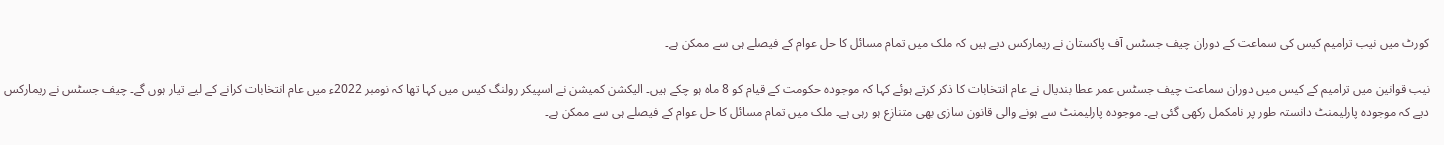کورٹ میں نیب ترامیم کیس کی سماعت کے دوران چیف جسٹس آف پاکستان نے ریمارکس دیے ہیں کہ ملک میں تمام مسائل کا حل عوام کے فیصلے ہی سے ممکن ہے۔

نیب قوانین میں ترامیم کے کیس میں دوران سماعت چیف جسٹس عمر عطا بندیال نے عام انتخابات کا ذکر کرتے ہوئے کہا کہ موجودہ حکومت کے قیام کو 8 ماہ ہو چکے ہیں۔ الیکشن کمیشن نے اسپیکر رولنگ کیس میں کہا تھا کہ نومبر 2022ء میں عام انتخابات کرانے کے لیے تیار ہوں گے۔ چیف جسٹس نے ریمارکس دیے کہ موجودہ پارلیمنٹ دانستہ طور پر نامکمل رکھی گئی ہے۔ موجودہ پارلیمنٹ سے ہونے والی قانون سازی بھی متنازع ہو رہی ہے۔ ملک میں تمام مسائل کا حل عوام کے فیصلے ہی سے ممکن ہے۔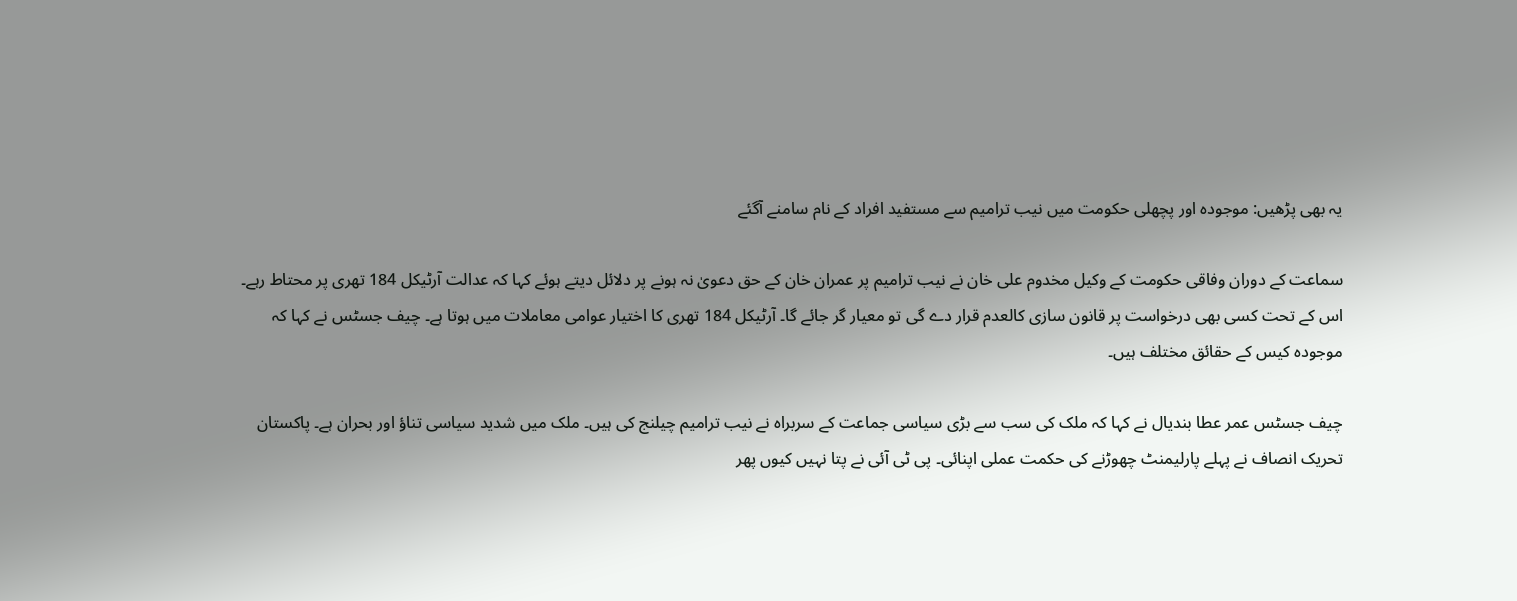یہ بھی پڑھیں: موجودہ اور پچھلی حکومت میں نیب ترامیم سے مستفید افراد کے نام سامنے آگئے

سماعت کے دوران وفاقی حکومت کے وکیل مخدوم علی خان نے نیب ترامیم پر عمران خان کے حق دعویٰ نہ ہونے پر دلائل دیتے ہوئے کہا کہ عدالت آرٹیکل 184 تھری پر محتاط رہے۔ اس کے تحت کسی بھی درخواست پر قانون سازی کالعدم قرار دے گی تو معیار گر جائے گا۔ آرٹیکل 184 تھری کا اختیار عوامی معاملات میں ہوتا ہے۔ چیف جسٹس نے کہا کہ موجودہ کیس کے حقائق مختلف ہیں۔

چیف جسٹس عمر عطا بندیال نے کہا کہ ملک کی سب سے بڑی سیاسی جماعت کے سربراہ نے نیب ترامیم چیلنج کی ہیں۔ ملک میں شدید سیاسی تناؤ اور بحران ہے۔ پاکستان تحریک انصاف نے پہلے پارلیمنٹ چھوڑنے کی حکمت عملی اپنائی۔ پی ٹی آئی نے پتا نہیں کیوں پھر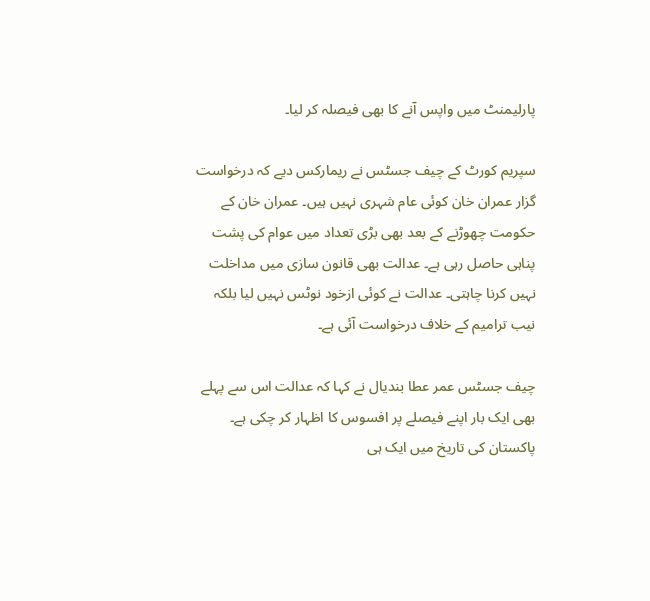پارلیمنٹ میں واپس آنے کا بھی فیصلہ کر لیا۔

سپریم کورٹ کے چیف جسٹس نے ریمارکس دیے کہ درخواست گزار عمران خان کوئی عام شہری نہیں ہیں۔ عمران خان کے حکومت چھوڑنے کے بعد بھی بڑی تعداد میں عوام کی پشت پناہی حاصل رہی ہے۔ عدالت بھی قانون سازی میں مداخلت نہیں کرنا چاہتی۔ عدالت نے کوئی ازخود نوٹس نہیں لیا بلکہ نیب ترامیم کے خلاف درخواست آئی ہے۔

چیف جسٹس عمر عطا بندیال نے کہا کہ عدالت اس سے پہلے بھی ایک بار اپنے فیصلے پر افسوس کا اظہار کر چکی ہے۔ پاکستان کی تاریخ میں ایک ہی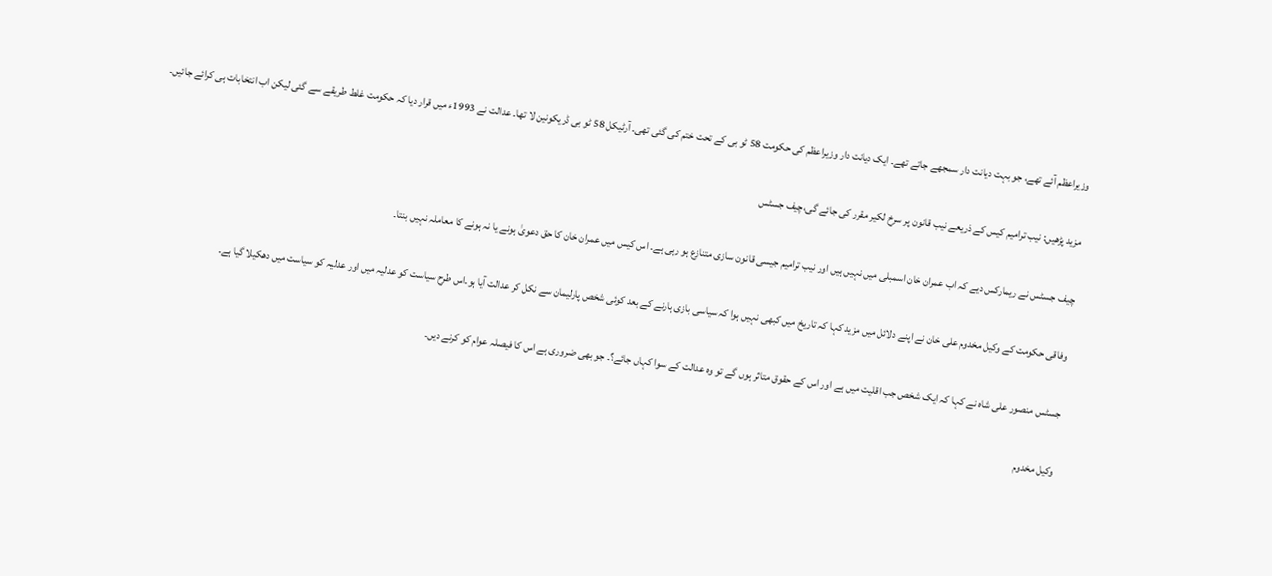وزیراعظم آئے تھے، جو بہت دیانت دار سمجھے جاتے تھے۔ ایک دیانت دار وزیراعظم کی حکومت 58 ٹو بی کے تحت ختم کی گئی تھی۔ آرٹیکل 58 ٹو بی ڈریکونین لا تھا۔ عدالت نے 1993ء میں قرار دیا کہ حکومت غلط طریقے سے گئی لیکن اب انتخابات ہی کرائے جائیں۔

مزید پڑھیں: نیب ترامیم کیس کے ذریعے نیب قانون پر سرخ لکیر مقرر کی جائے گی،چیف جسٹس

چیف جسٹس نے ریمارکس دیے کہ اب عمران خان اسمبلی میں نہیں ہیں اور نیب ترامیم جیسی قانون سازی متنازع ہو رہی ہے۔ اس کیس میں عمران خان کا حق دعویٰ ہونے یا نہ ہونے کا معاملہ نہیں بنتا۔

وفاقی حکومت کے وکیل مخدوم علی خان نے اپنے دلائل میں مزید کہا کہ تاریخ میں کبھی نہیں ہوا کہ سیاسی بازی ہارنے کے بعد کوئی شخص پارلیمان سے نکل کر عدالت آیا ہو۔اس طرح سیاست کو عدلیہ میں اور عدلیہ کو سیاست میں دھکیلا گیا ہے۔

جسٹس منصور علی شاہ نے کہا کہ ایک شخص جب اقلیت میں ہے اور اس کے حقوق متاثر ہوں گے تو وہ عدالت کے سوا کہاں جائے؟۔ جو بھی ضروری ہے اس کا فیصلہ عوام کو کرنے دیں۔

وکیل مخدوم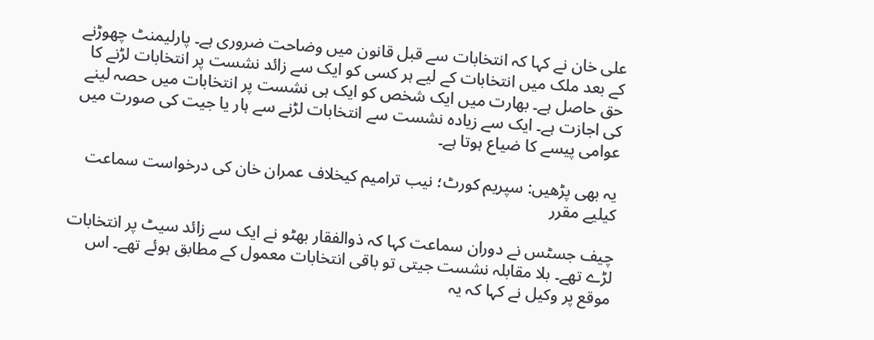علی خان نے کہا کہ انتخابات سے قبل قانون میں وضاحت ضروری ہے۔ پارلیمنٹ چھوڑنے کے بعد ملک میں انتخابات کے لیے ہر کسی کو ایک سے زائد نشست پر انتخابات لڑنے کا حق حاصل ہے۔ بھارت میں ایک شخص کو ایک ہی نشست پر انتخابات میں حصہ لینے کی اجازت ہے۔ ایک سے زیادہ نشست سے انتخابات لڑنے سے ہار یا جیت کی صورت میں عوامی پیسے کا ضیاع ہوتا ہے۔

یہ بھی پڑھیں: سپریم کورٹ؛ نیب ترامیم کیخلاف عمران خان کی درخواست سماعت کیلیے مقرر

چیف جسٹس نے دوران سماعت کہا کہ ذوالفقار بھٹو نے ایک سے زائد سیٹ پر انتخابات لڑے تھے۔ بلا مقابلہ نشست جیتی تو باقی انتخابات معمول کے مطابق ہوئے تھے۔ اس موقع پر وکیل نے کہا کہ یہ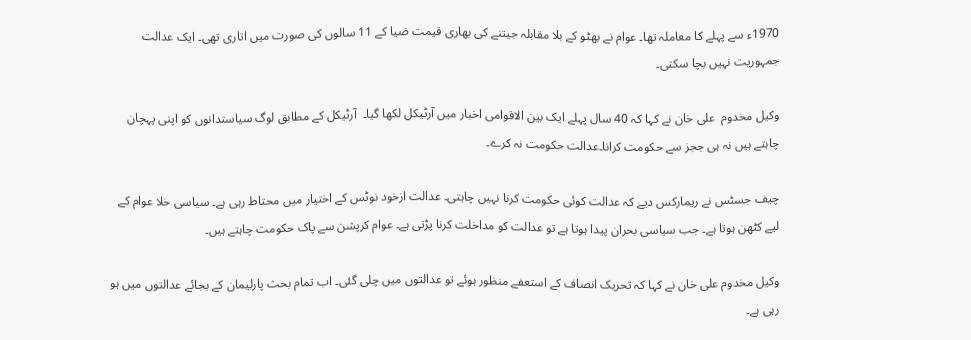1970ء سے پہلے کا معاملہ تھا۔ عوام نے بھٹو کے بلا مقابلہ جیتنے کی بھاری قیمت ضیا کے 11 سالوں کی صورت میں اتاری تھی۔ ایک عدالت جمہوریت نہیں بچا سکتی۔

وکیل مخدوم  علی خان نے کہا کہ 40 سال پہلے ایک بین الاقوامی اخبار میں آرٹیکل لکھا گیا۔  آرٹیکل کے مطابق لوگ سیاستدانوں کو اپنی پہچان چاہتے ہیں نہ ہی ججز سے حکومت کرانا۔عدالت حکومت نہ کرے۔

چیف جسٹس نے ریمارکس دیے کہ عدالت کوئی حکومت کرنا نہیں چاہتی۔ عدالت ازخود نوٹس کے اختیار میں محتاط رہی ہے۔ سیاسی خلا عوام کے لیے کٹھن ہوتا ہے۔ جب سیاسی بحران پیدا ہوتا ہے تو عدالت کو مداخلت کرنا پڑتی ہے۔ عوام کرپشن سے پاک حکومت چاہتے ہیں۔

وکیل مخدوم علی خان نے کہا کہ تحریک انصاف کے استعفے منظور ہوئے تو عدالتوں میں چلی گئی۔ اب تمام بحث پارلیمان کے بجائے عدالتوں میں ہو رہی ہے۔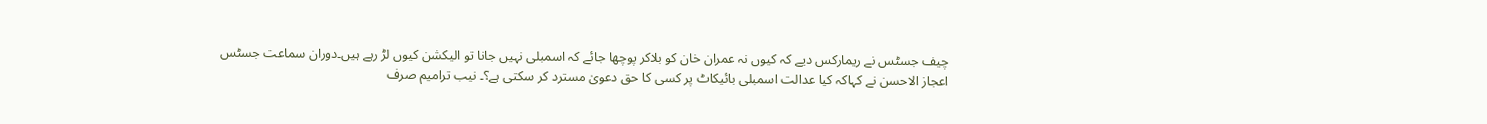چیف جسٹس نے ریمارکس دیے کہ کیوں نہ عمران خان کو بلاکر پوچھا جائے کہ اسمبلی نہیں جانا تو الیکشن کیوں لڑ رہے ہیں۔دوران سماعت جسٹس اعجاز الاحسن نے کہاکہ کیا عدالت اسمبلی بائیکاٹ پر کسی کا حق دعویٰ مسترد کر سکتی ہے؟۔ نیب ترامیم صرف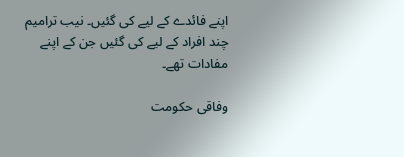اپنے فائدے کے لیے کی گئیں۔ نیب ترامیم چند افراد کے لیے کی گئیں جن کے اپنے مفادات تھے۔

وفاقی حکومت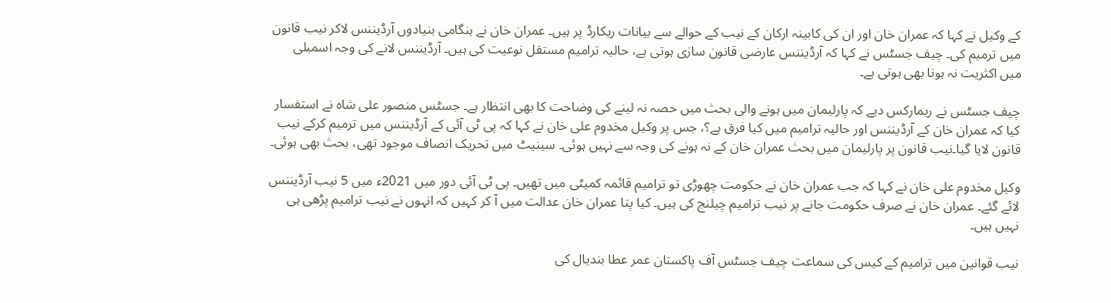کے وکیل نے کہا کہ عمران خان اور ان کی کابینہ ارکان کے نیب کے حوالے سے بیانات ریکارڈ پر ہیں۔ عمران خان نے ہنگامی بنیادوں آرڈیننس لاکر نیب قانون میں ترمیم کی۔ چیف جسٹس نے کہا کہ آرڈیننس عارضی قانون سازی ہوتی ہے، حالیہ ترامیم مستقل نوعیت کی ہیں۔ آرڈیننس لانے کی وجہ اسمبلی میں اکثریت نہ ہونا بھی ہوتی ہے۔

چیف جسٹس نے ریمارکس دیے کہ پارلیمان میں ہونے والی بحث میں حصہ نہ لینے کی وضاحت کا بھی انتظار ہے۔ جسٹس منصور علی شاہ نے استفسار کیا کہ عمران خان کے آرڈیننس اور حالیہ ترامیم میں کیا فرق ہے؟، جس پر وکیل مخدوم علی خان نے کہا کہ پی ٹی آئی کے آرڈیننس میں ترمیم کرکے نیب قانون لایا گیا۔نیب قانون پر پارلیمان میں بحث عمران خان کے نہ ہونے کی وجہ سے نہیں ہوئی۔ سینیٹ میں تحریک انصاف موجود تھی، بحث بھی ہوئی۔

وکیل مخدوم علی خان نے کہا کہ جب عمران خان نے حکومت چھوڑی تو ترامیم قائمہ کمیٹی میں تھیں۔ پی ٹی آئی دور میں 2021ء میں 5 نیب آرڈیننس لائے گئے۔ عمران خان نے صرف حکومت جانے پر نیب ترامیم چیلنج کی ہیں۔ کیا پتا عمران خان عدالت میں آ کر کہیں کہ انہوں نے نیب ترامیم پڑھی ہی نہیں ہیں۔

نیب قوانین میں ترامیم کے کیس کی سماعت چیف جسٹس آف پاکستان عمر عطا بندیال کی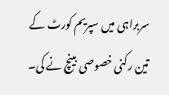سربراہی میں سپریم کورٹ کے تین رکنی خصوصی بینچ نے کی۔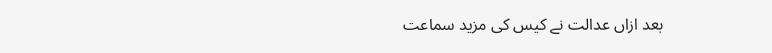بعد ازاں عدالت نے کیس کی مزید سماعت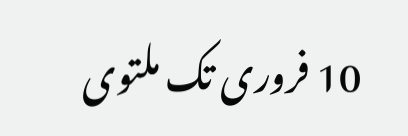10 فروری تک ملتوی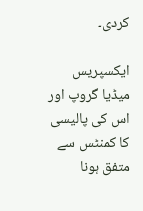کردی۔

ایکسپریس میڈیا گروپ اور اس کی پالیسی کا کمنٹس سے متفق ہونا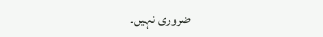ضروری نہیں۔